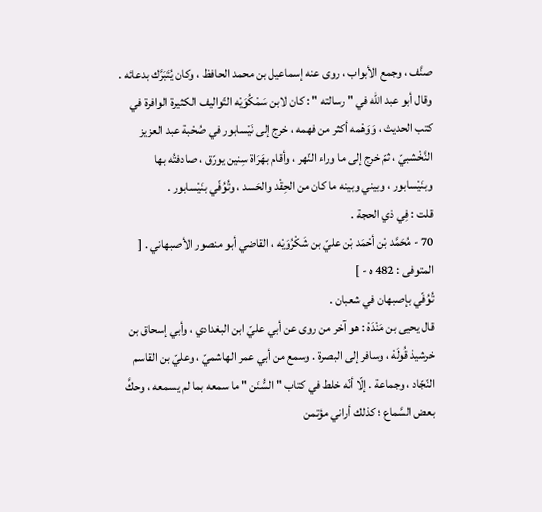صنَّف ، وجمع الأبواب ، روى عنه إسماعيل بن محمد الحافظ ، وكان يُتَبَرَّك بدعائه .
وقال أبو عبد الله في " رسالته " : كان لابن سَمْكُوَيْه التّواليف الكثيرة الوافرة في كتب الحديث ، وَوَهْمه أكثر من فهمه ، خرج إلى نَيْسابور في صُحْبة عبد العزيز النَّخْشبيّ ، ثمّ خرج إلى ما وراء النّهر ، وأقام بهَرَاة سِنين يورّق ، صادفتُه بها وبنَيْسابور ، وبيني وبينه ما كان من الحِقْد والحَسد ، وتُوُفّي بنَيْسابور .
قلت : فِي ذي الحجة .
70 - مُحَمَّد بْن أحْمَد بْن عليّ بن شَكْرُوَيْه ، القاضي أبو منصور الأصبهاني . [ المتوفى : 482 ه - ]
تُوُفّي بإصبهان في شعبان .
قال يحيى بن مَنْدَهْ : هو آخر من روى عن أبي عليّ ابن البغدادي ، وأبي إسحاق بن خرشيذ قُولَهْ ، وسافر إلى البصرة . وسمع من أبي عمر الهاشميّ ، وعليّ بن القاسم النّجّاد ، وجماعة . إلّا أنّه خلط في كتاب " السُّنَن " ما سمعه بما لم يسمعه ، وحكَّ بعض السَّماع ؛ كذلك أراني مؤتمن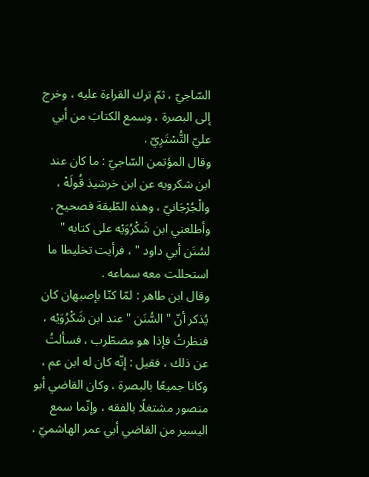السّاجيّ ، ثمّ ترك القراءة عليه ، وخرج إلى البصرة ، وسمع الكتابَ من أبي عليّ التُّسْتَرِيّ .
وقال المؤتمن السّاجيّ : ما كان عند ابن شكرويه عن ابن خرشيذ قُولَهْ ، والْجُرْجَانيّ ، وهذه الطّبقة فصحيح . وأطلعني ابن شَكْرُوَيْه على كتابه " لسُنَن أبي داود " ، فرأيت تخليطا ما استحللت معه سماعه .
وقال ابن طاهر : لمّا كنّا بإصبهان كان يُذكر أنّ " السُّنَن " عند ابن شَكْرُوَيْه ، فنظرتُ فإذا هو مضطّرب ، فسألتُ عن ذلك ، فقيل : إنّه كان له ابن عم ، وكانا جميعًا بالبصرة ، وكان القاضي أبو منصور مشتغلًا بالفقه ، وإنّما سمع اليسير من القاضي أبي عمر الهاشميّ ،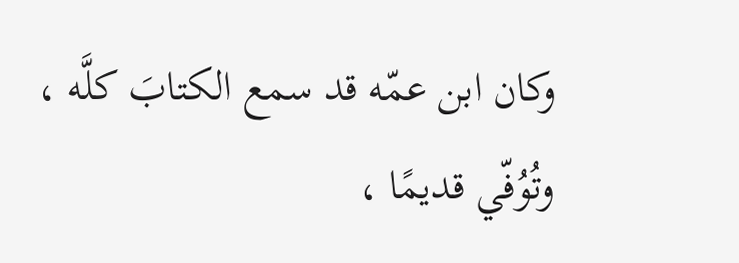وكان ابن عمّه قد سمع الكتابَ كلَّه ، وتُوُفّي قديمًا ،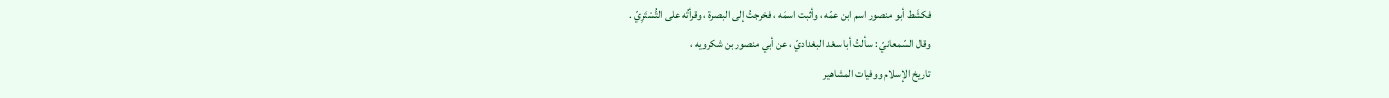فكشَط أبو منصور اسم ابن عمّه ، وأثبت اسمَه ، فخرجتُ إلى البصرة ، وقرأتُه على التُّسْتَرِيّ .
وقال السّمعانيّ : سألتُ أبا سعْد البغداديّ ، عن أبي منصور بن شكرويه ،
تاريخ الإسلام ووفيات المشاهير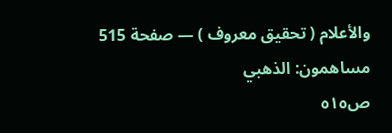والأعلام ( تحقيق معروف ) — صفحة 515
مساهمون: الذهبي
ص٥١٥